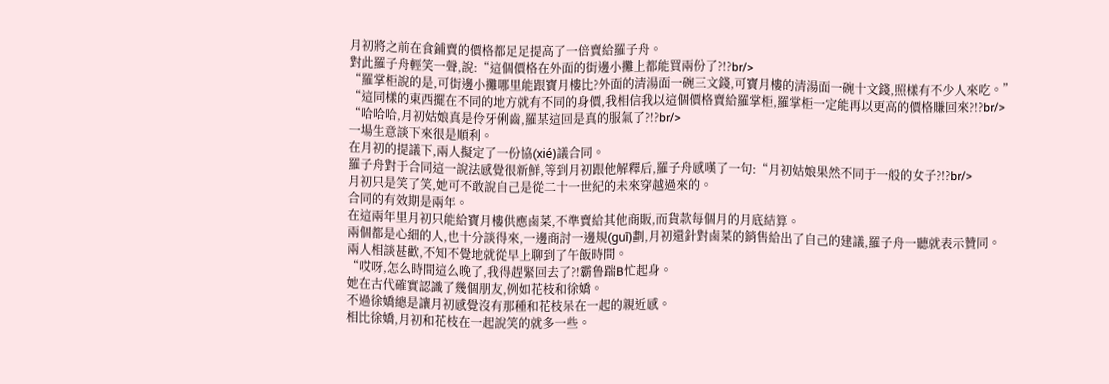月初將之前在食鋪賣的價格都足足提高了一倍賣給羅子舟。
對此羅子舟輕笑一聲,說:“這個價格在外面的街邊小攤上都能買兩份了?!?br/>
“羅掌柜說的是,可街邊小攤哪里能跟寶月樓比?外面的清湯面一碗三文錢,可寶月樓的清湯面一碗十文錢,照樣有不少人來吃。”
“這同樣的東西擺在不同的地方就有不同的身價,我相信我以這個價格賣給羅掌柜,羅掌柜一定能再以更高的價格賺回來?!?br/>
“哈哈哈,月初姑娘真是伶牙俐齒,羅某這回是真的服氣了?!?br/>
一場生意談下來很是順利。
在月初的提議下,兩人擬定了一份協(xié)議合同。
羅子舟對于合同這一說法感覺很新鮮,等到月初跟他解釋后,羅子舟感嘆了一句:“月初姑娘果然不同于一般的女子?!?br/>
月初只是笑了笑,她可不敢說自己是從二十一世紀的未來穿越過來的。
合同的有效期是兩年。
在這兩年里月初只能給寶月樓供應鹵菜,不準賣給其他商販,而貨款每個月的月底結算。
兩個都是心細的人,也十分談得來,一邊商討一邊規(guī)劃,月初還針對鹵菜的銷售給出了自己的建議,羅子舟一聽就表示贊同。
兩人相談甚歡,不知不覺地就從早上聊到了午飯時間。
“哎呀,怎么時間這么晚了,我得趕緊回去了?!霸鲁踹B忙起身。
她在古代確實認識了幾個朋友,例如花枝和徐嬌。
不過徐嬌總是讓月初感覺沒有那種和花枝呆在一起的親近感。
相比徐嬌,月初和花枝在一起說笑的就多一些。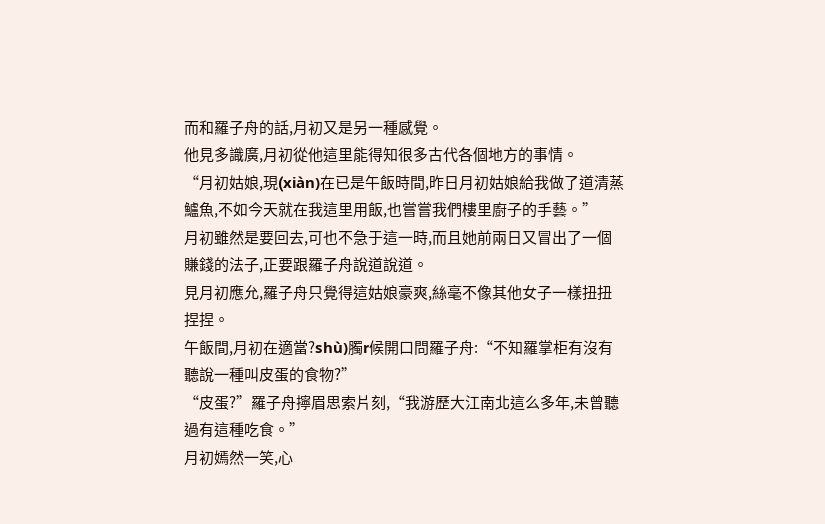而和羅子舟的話,月初又是另一種感覺。
他見多識廣,月初從他這里能得知很多古代各個地方的事情。
“月初姑娘,現(xiàn)在已是午飯時間,昨日月初姑娘給我做了道清蒸鱸魚,不如今天就在我這里用飯,也嘗嘗我們樓里廚子的手藝。”
月初雖然是要回去,可也不急于這一時,而且她前兩日又冒出了一個賺錢的法子,正要跟羅子舟說道說道。
見月初應允,羅子舟只覺得這姑娘豪爽,絲毫不像其他女子一樣扭扭捏捏。
午飯間,月初在適當?shù)臅r候開口問羅子舟:“不知羅掌柜有沒有聽說一種叫皮蛋的食物?”
“皮蛋?”羅子舟擰眉思索片刻,“我游歷大江南北這么多年,未曾聽過有這種吃食。”
月初嫣然一笑,心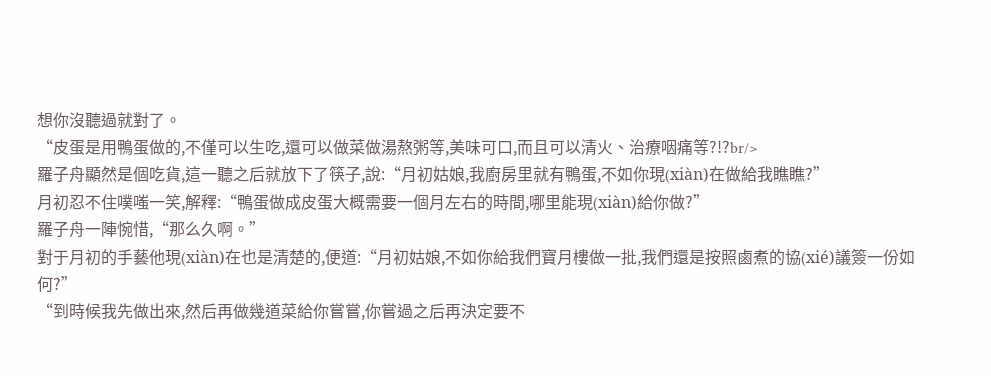想你沒聽過就對了。
“皮蛋是用鴨蛋做的,不僅可以生吃,還可以做菜做湯熬粥等,美味可口,而且可以清火、治療咽痛等?!?br/>
羅子舟顯然是個吃貨,這一聽之后就放下了筷子,說:“月初姑娘,我廚房里就有鴨蛋,不如你現(xiàn)在做給我瞧瞧?”
月初忍不住噗嗤一笑,解釋:“鴨蛋做成皮蛋大概需要一個月左右的時間,哪里能現(xiàn)給你做?”
羅子舟一陣惋惜,“那么久啊。”
對于月初的手藝他現(xiàn)在也是清楚的,便道:“月初姑娘,不如你給我們寶月樓做一批,我們還是按照鹵煮的協(xié)議簽一份如何?”
“到時候我先做出來,然后再做幾道菜給你嘗嘗,你嘗過之后再決定要不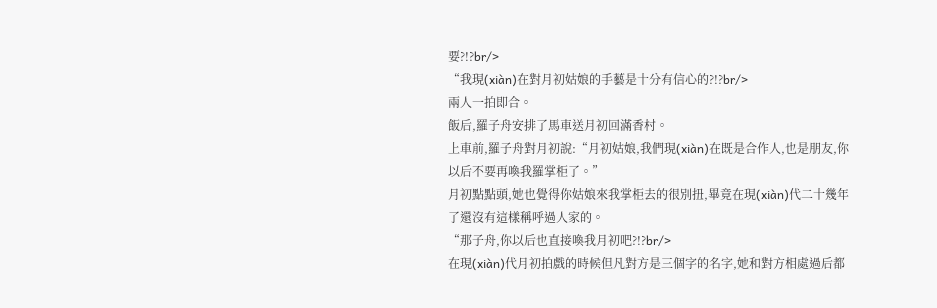要?!?br/>
“我現(xiàn)在對月初姑娘的手藝是十分有信心的?!?br/>
兩人一拍即合。
飯后,羅子舟安排了馬車送月初回滿香村。
上車前,羅子舟對月初說:“月初姑娘,我們現(xiàn)在既是合作人,也是朋友,你以后不要再喚我羅掌柜了。”
月初點點頭,她也覺得你姑娘來我掌柜去的很別扭,畢竟在現(xiàn)代二十幾年了還沒有這樣稱呼過人家的。
“那子舟,你以后也直接喚我月初吧?!?br/>
在現(xiàn)代月初拍戲的時候但凡對方是三個字的名字,她和對方相處過后都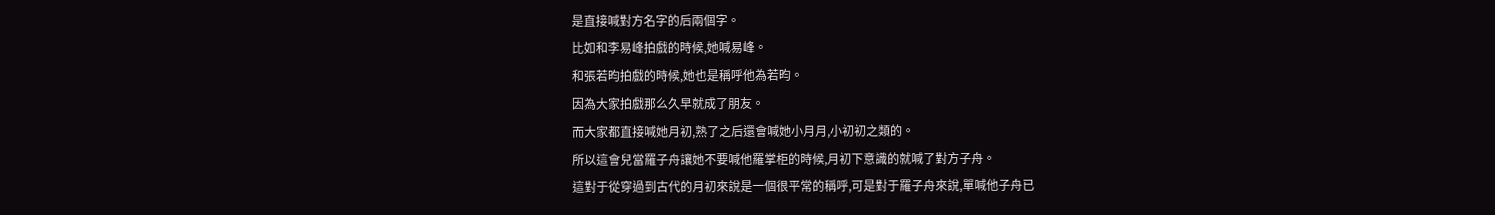是直接喊對方名字的后兩個字。
比如和李易峰拍戲的時候,她喊易峰。
和張若昀拍戲的時候,她也是稱呼他為若昀。
因為大家拍戲那么久早就成了朋友。
而大家都直接喊她月初,熟了之后還會喊她小月月,小初初之類的。
所以這會兒當羅子舟讓她不要喊他羅掌柜的時候,月初下意識的就喊了對方子舟。
這對于從穿過到古代的月初來說是一個很平常的稱呼,可是對于羅子舟來說,單喊他子舟已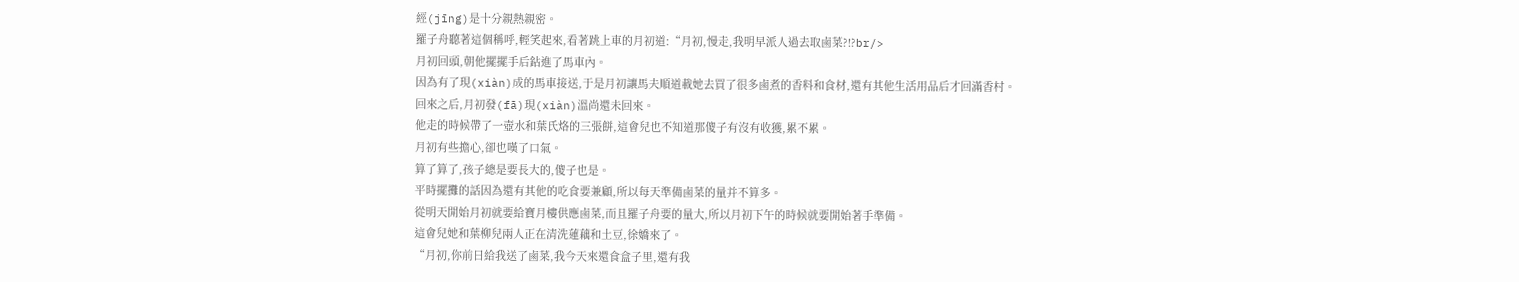經(jīng)是十分親熱親密。
羅子舟聽著這個稱呼,輕笑起來,看著跳上車的月初道:“月初,慢走,我明早派人過去取鹵菜?!?br/>
月初回頭,朝他擺擺手后鉆進了馬車內。
因為有了現(xiàn)成的馬車接送,于是月初讓馬夫順道載她去買了很多鹵煮的香料和食材,還有其他生活用品后才回滿香村。
回來之后,月初發(fā)現(xiàn)溫尚還未回來。
他走的時候帶了一壺水和葉氏烙的三張餅,這會兒也不知道那傻子有沒有收獲,累不累。
月初有些擔心,卻也嘆了口氣。
算了算了,孩子總是要長大的,傻子也是。
平時擺攤的話因為還有其他的吃食要兼顧,所以每天準備鹵菜的量并不算多。
從明天開始月初就要給寶月樓供應鹵菜,而且羅子舟要的量大,所以月初下午的時候就要開始著手準備。
這會兒她和葉柳兒兩人正在清洗蓮藕和土豆,徐嬌來了。
“月初,你前日給我送了鹵菜,我今天來還食盒子里,還有我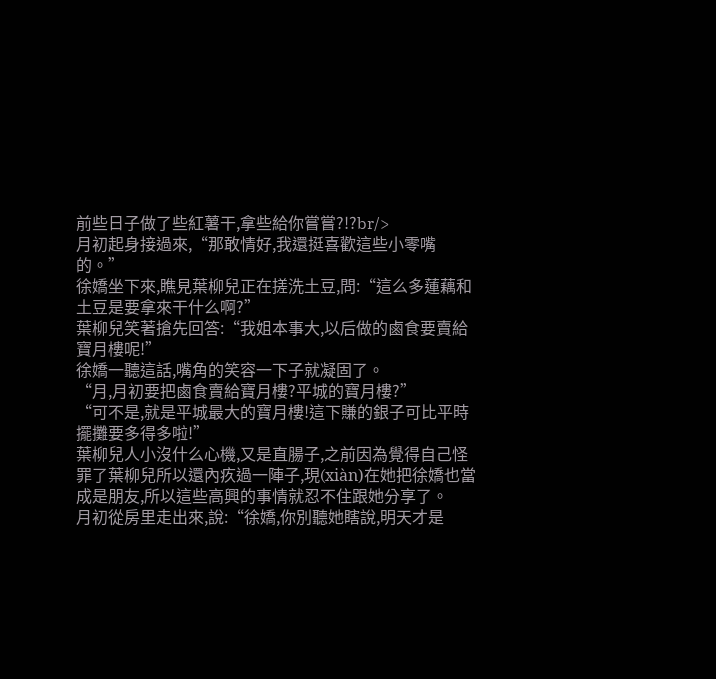前些日子做了些紅薯干,拿些給你嘗嘗?!?br/>
月初起身接過來,“那敢情好,我還挺喜歡這些小零嘴的。”
徐嬌坐下來,瞧見葉柳兒正在搓洗土豆,問:“這么多蓮藕和土豆是要拿來干什么啊?”
葉柳兒笑著搶先回答:“我姐本事大,以后做的鹵食要賣給寶月樓呢!”
徐嬌一聽這話,嘴角的笑容一下子就凝固了。
“月,月初要把鹵食賣給寶月樓?平城的寶月樓?”
“可不是,就是平城最大的寶月樓!這下賺的銀子可比平時擺攤要多得多啦!”
葉柳兒人小沒什么心機,又是直腸子,之前因為覺得自己怪罪了葉柳兒所以還內疚過一陣子,現(xiàn)在她把徐嬌也當成是朋友,所以這些高興的事情就忍不住跟她分享了。
月初從房里走出來,說:“徐嬌,你別聽她瞎說,明天才是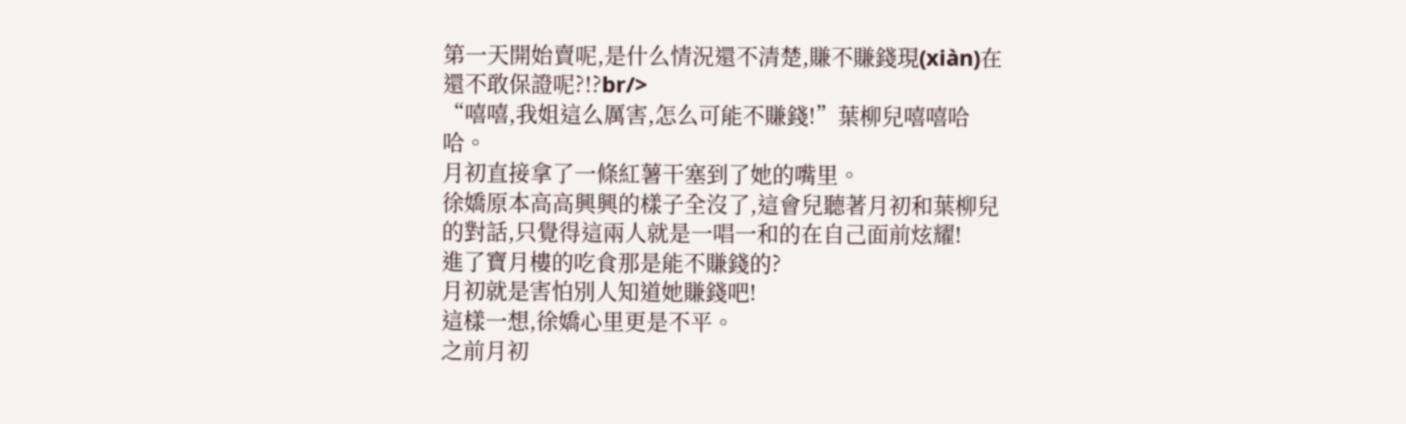第一天開始賣呢,是什么情況還不清楚,賺不賺錢現(xiàn)在還不敢保證呢?!?br/>
“嘻嘻,我姐這么厲害,怎么可能不賺錢!”葉柳兒嘻嘻哈哈。
月初直接拿了一條紅薯干塞到了她的嘴里。
徐嬌原本高高興興的樣子全沒了,這會兒聽著月初和葉柳兒的對話,只覺得這兩人就是一唱一和的在自己面前炫耀!
進了寶月樓的吃食那是能不賺錢的?
月初就是害怕別人知道她賺錢吧!
這樣一想,徐嬌心里更是不平。
之前月初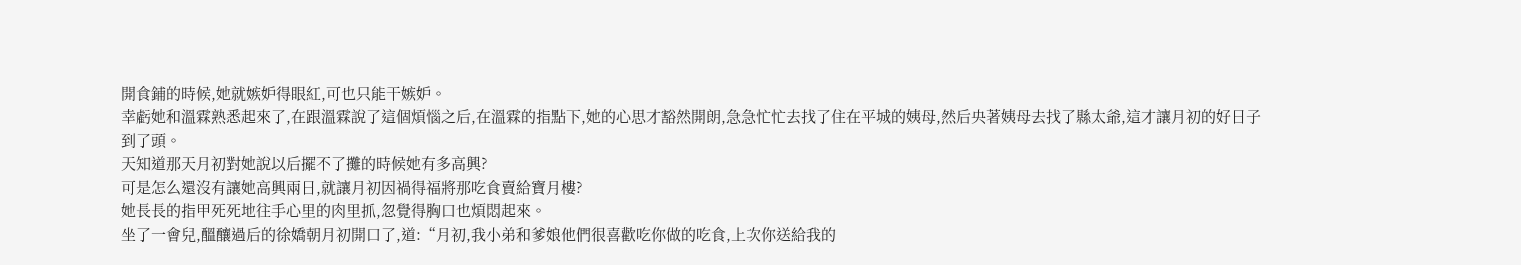開食鋪的時候,她就嫉妒得眼紅,可也只能干嫉妒。
幸虧她和溫霖熟悉起來了,在跟溫霖說了這個煩惱之后,在溫霖的指點下,她的心思才豁然開朗,急急忙忙去找了住在平城的姨母,然后央著姨母去找了縣太爺,這才讓月初的好日子到了頭。
天知道那天月初對她說以后擺不了攤的時候她有多高興?
可是怎么還沒有讓她高興兩日,就讓月初因禍得福將那吃食賣給寶月樓?
她長長的指甲死死地往手心里的肉里抓,忽覺得胸口也煩悶起來。
坐了一會兒,醞釀過后的徐嬌朝月初開口了,道:“月初,我小弟和爹娘他們很喜歡吃你做的吃食,上次你送給我的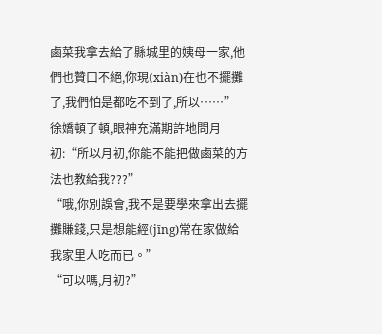鹵菜我拿去給了縣城里的姨母一家,他們也贊口不絕,你現(xiàn)在也不擺攤了,我們怕是都吃不到了,所以……”
徐嬌頓了頓,眼神充滿期許地問月初:“所以月初,你能不能把做鹵菜的方法也教給我???”
“哦,你別誤會,我不是要學來拿出去擺攤賺錢,只是想能經(jīng)常在家做給我家里人吃而已。”
“可以嗎,月初?”